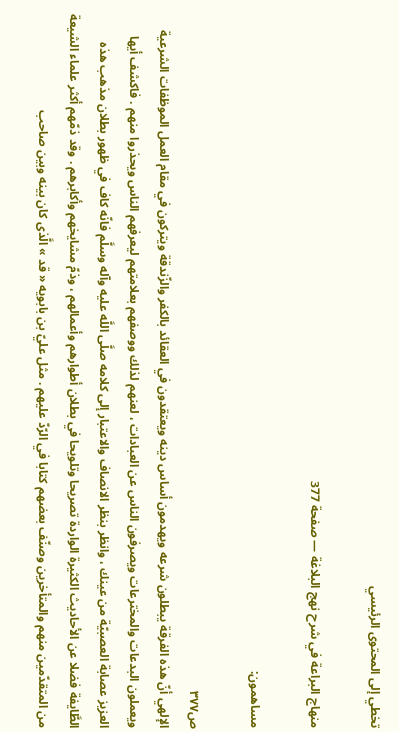تخطي إلى المحتوى الرئيسي

منهاج البراعة في شرح نهج البلاغة — صفحة 377

مساهمون:

ص٣٧٧
الإلهي أنّ هذه الفرقة يبطلون شرعه ويهدمون أساس دينه ويعتقدون في العقائد بالكفر والزّندقة ويتركون في مقام العمل الموظفات الشرعية ويعملون البدعات والمخترعات ويصرفون الناس عن العبادات ، لعنهم لذلك ووصفهم بعلامتهم ليعرفهم الناس ويحذروا منهم . فاكشف أيها العزيز عصابة العصبيّة من عينك ، وانظر بنظر الانصاف والاعتبار إلى كلامه صلَّى اللَّه عليه وآله وسلَّم فانّه كاف في ظهور بطلان مذهب هذه الطَّايفة فضلا عن الأحاديث الكثيرة الواردة تصريحا وتلويحا في بطلان أطوارهم وأعمالهم ، وذمّ مشايخهم وأكابرهم . وقد ذمّهم أكثر علماء الشيعة من المتقدّمين منهم والمتأخرين وصنّف بعضهم كتابا في الرّدّ عليهم . مثل عليّ بن بابويه « قد » الَّذى كان بينه وبين صاحب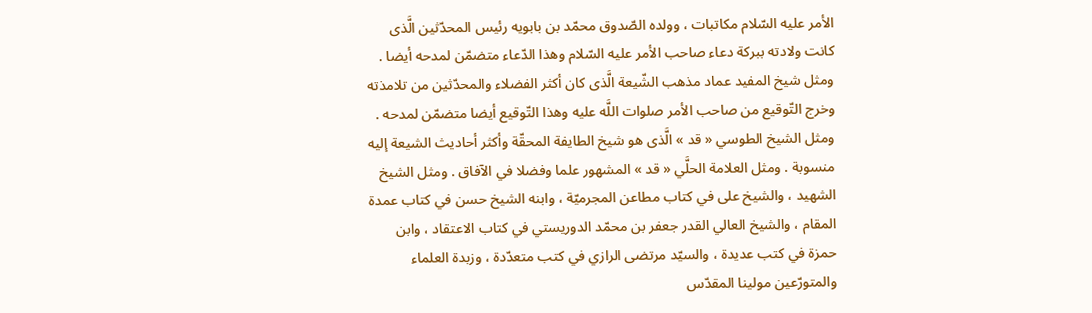الأمر عليه السّلام مكاتبات ، وولده الصّدوق محمّد بن بابويه رئيس المحدّثين الَّذى كانت ولادته ببركة دعاء صاحب الأمر عليه السّلام وهذا الدّعاء متضمّن لمدحه أيضا . ومثل شيخ المفيد عماد مذهب الشّيعة الَّذى كان أكثر الفضلاء والمحدّثين من تلامذته وخرج التّوقيع من صاحب الأمر صلوات اللَّه عليه وهذا التّوقيع أيضا متضمّن لمدحه . ومثل الشيخ الطوسي « قد » الَّذى هو شيخ الطايفة المحقّة وأكثر أحاديث الشيعة إليه منسوبة . ومثل العلامة الحلَّي « قد » المشهور علما وفضلا في الآفاق . ومثل الشيخ الشهيد ، والشيخ على في كتاب مطاعن المجرميّة ، وابنه الشيخ حسن في كتاب عمدة المقام ، والشيخ العالي القدر جعفر بن محمّد الدوريستي في كتاب الاعتقاد ، وابن حمزة في كتب عديدة ، والسيّد مرتضى الرازي في كتب متعدّدة ، وزبدة العلماء والمتورّعين مولينا المقدّس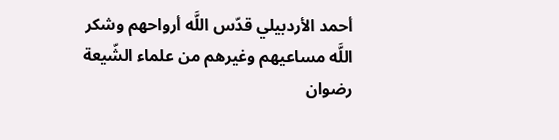أحمد الأردبيلي قدّس اللَّه أرواحهم وشكر اللَّه مساعيهم وغيرهم من علماء الشّيعة رضوان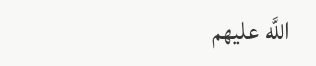اللَّه عليهم